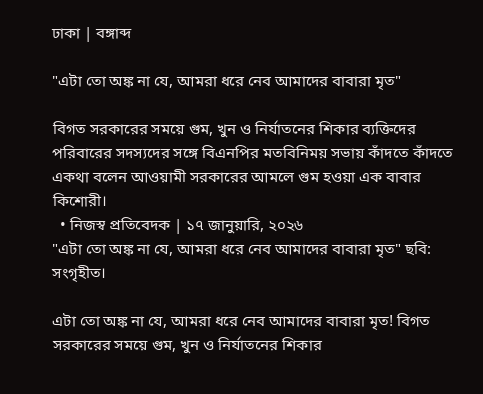ঢাকা | বঙ্গাব্দ

"এটা তো অঙ্ক না যে, আমরা ধরে নেব আমাদের বাবারা মৃত"

বিগত সরকারের সময়ে গুম, খুন ও নির্যাতনের শিকার ব্যক্তিদের পরিবারের সদস্যদের সঙ্গে বিএনপির মতবিনিময় সভায় কাঁদতে কাঁদতে একথা বলেন আওয়ামী সরকারের আমলে গুম হওয়া এক বাবার কিশোরী।
  • নিজস্ব প্রতিবেদক | ১৭ জানুয়ারি, ২০২৬
"এটা তো অঙ্ক না যে, আমরা ধরে নেব আমাদের বাবারা মৃত" ছবি: সংগৃহীত।

এটা তো অঙ্ক না যে, আমরা ধরে নেব আমাদের বাবারা মৃত! বিগত সরকারের সময়ে গুম, খুন ও নির্যাতনের শিকার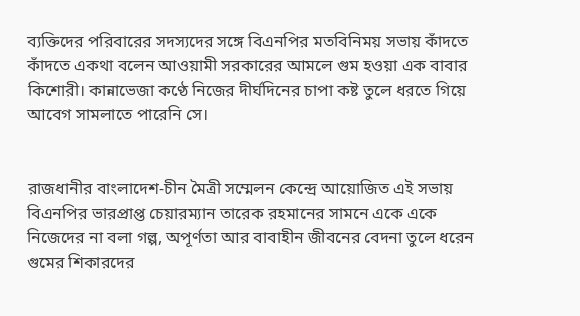ব্যক্তিদের পরিবারের সদস্যদের সঙ্গে বিএনপির মতবিনিময় সভায় কাঁদতে কাঁদতে একথা বলেন আওয়ামী সরকারের আমলে গুম হওয়া এক বাবার কিশোরী। কান্নাভেজা কণ্ঠে নিজের দীর্ঘদিনের চাপা কষ্ট তুলে ধরতে গিয়ে আবেগ সামলাতে পারেনি সে।


রাজধানীর বাংলাদেশ-চীন মৈত্রী সম্মেলন কেন্দ্রে আয়োজিত এই সভায় বিএনপির ভারপ্রাপ্ত চেয়ারম্যান তারেক রহমানের সামনে একে একে নিজেদের না বলা গল্প, অপূর্ণতা আর বাবাহীন জীবনের বেদনা তুলে ধরেন গুমের শিকারদের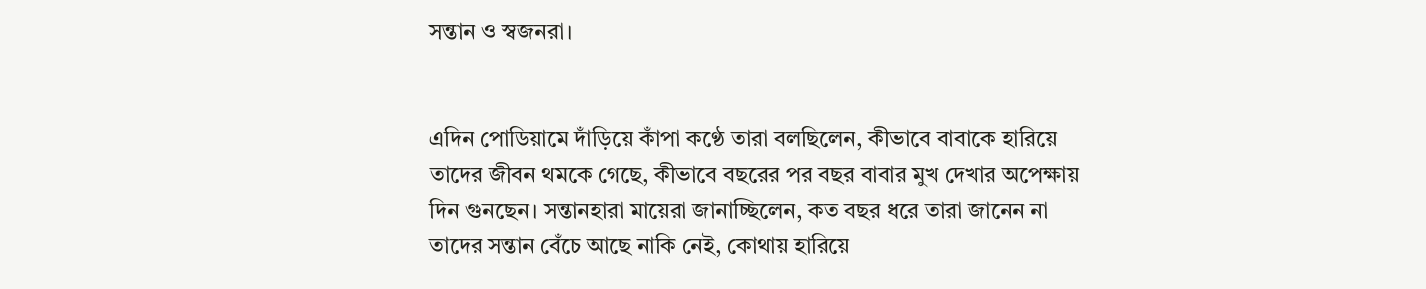সন্তান ও স্বজনরা।


এদিন পোডিয়ামে দাঁড়িয়ে কাঁপা কণ্ঠে তারা বলছিলেন, কীভাবে বাবাকে হারিয়ে তাদের জীবন থমকে গেছে, কীভাবে বছরের পর বছর বাবার মুখ দেখার অপেক্ষায় দিন গুনছেন। সন্তানহারা মায়েরা জানাচ্ছিলেন, কত বছর ধরে তারা জানেন না তাদের সন্তান বেঁচে আছে নাকি নেই, কোথায় হারিয়ে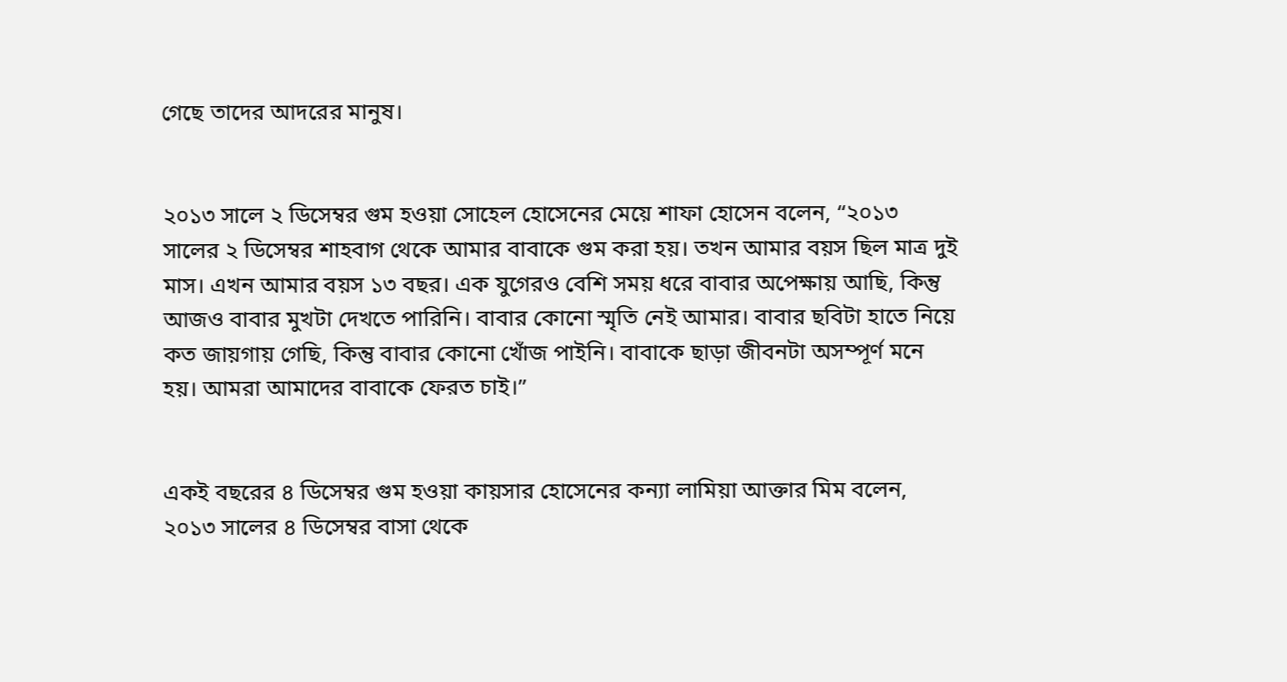গেছে তাদের আদরের মানুষ।


২০১৩ সালে ২ ডিসেম্বর গুম হওয়া সোহেল হোসেনের মেয়ে শাফা হোসেন বলেন, “২০১৩ সালের ২ ডিসেম্বর শাহবাগ থেকে আমার বাবাকে গুম করা হয়। তখন আমার বয়স ছিল মাত্র দুই মাস। এখন আমার বয়স ১৩ বছর। এক যুগেরও বেশি সময় ধরে বাবার অপেক্ষায় আছি, কিন্তু আজও বাবার মুখটা দেখতে পারিনি। বাবার কোনো স্মৃতি নেই আমার। বাবার ছবিটা হাতে নিয়ে কত জায়গায় গেছি, কিন্তু বাবার কোনো খোঁজ পাইনি। বাবাকে ছাড়া জীবনটা অসম্পূর্ণ মনে হয়। আমরা আমাদের বাবাকে ফেরত চাই।”


একই বছরের ৪ ডিসেম্বর গুম হওয়া কায়সার হোসেনের কন্যা লামিয়া আক্তার মিম বলেন, ২০১৩ সালের ৪ ডিসেম্বর বাসা থেকে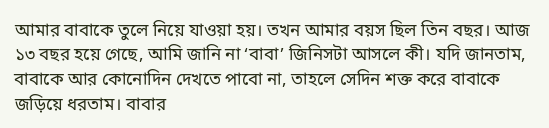আমার বাবাকে তুলে নিয়ে যাওয়া হয়। তখন আমার বয়স ছিল তিন বছর। আজ ১৩ বছর হয়ে গেছে, আমি জানি না ‘বাবা’ জিনিসটা আসলে কী। যদি জানতাম, বাবাকে আর কোনোদিন দেখতে পাবো না, তাহলে সেদিন শক্ত করে বাবাকে জড়িয়ে ধরতাম। বাবার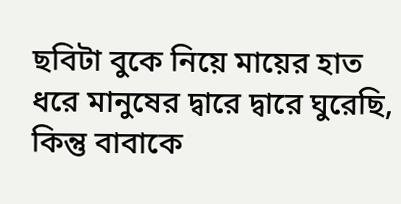ছবিটা বুকে নিয়ে মায়ের হাত ধরে মানুষের দ্বারে দ্বারে ঘুরেছি, কিন্তু বাবাকে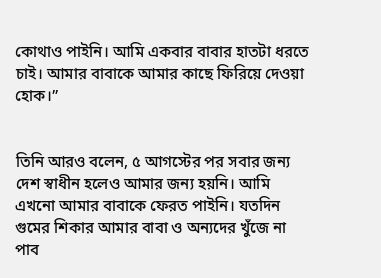কোথাও পাইনি। আমি একবার বাবার হাতটা ধরতে চাই। আমার বাবাকে আমার কাছে ফিরিয়ে দেওয়া হোক।”


তিনি আরও বলেন, ৫ আগস্টের পর সবার জন্য দেশ স্বাধীন হলেও আমার জন্য হয়নি। আমি এখনো আমার বাবাকে ফেরত পাইনি। যতদিন গুমের শিকার আমার বাবা ও অন্যদের খুঁজে না পাব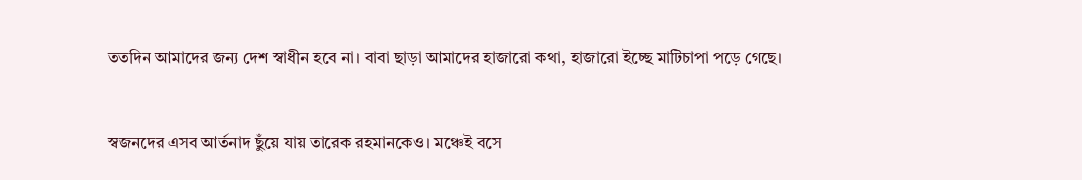ততদিন আমাদের জন্য দেশ স্বাধীন হবে না। বাবা ছাড়া আমাদের হাজারো কথা, হাজারো ইচ্ছে মাটিচাপা পড়ে গেছে।


স্বজনদের এসব আর্তনাদ ছুঁয়ে যায় তারেক রহমানকেও। মঞ্চেই বসে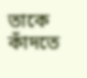তাকে কাঁদতে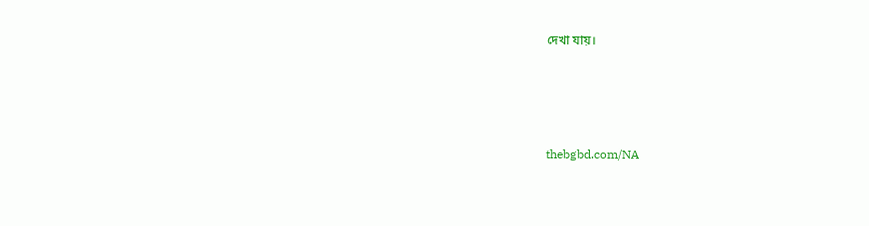দেখা যায়।




thebgbd.com/NA